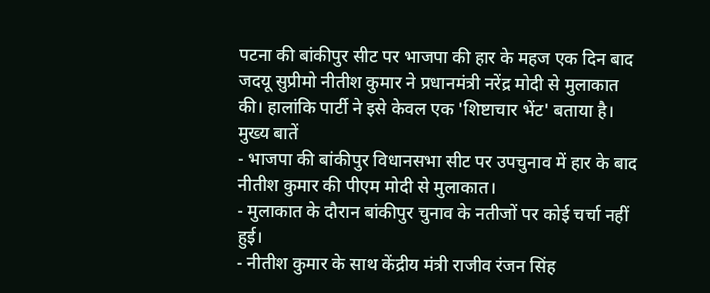पटना की बांकीपुर सीट पर भाजपा की हार के महज एक दिन बाद जदयू सुप्रीमो नीतीश कुमार ने प्रधानमंत्री नरेंद्र मोदी से मुलाकात की। हालांकि पार्टी ने इसे केवल एक 'शिष्टाचार भेंट' बताया है।
मुख्य बातें
- भाजपा की बांकीपुर विधानसभा सीट पर उपचुनाव में हार के बाद नीतीश कुमार की पीएम मोदी से मुलाकात।
- मुलाकात के दौरान बांकीपुर चुनाव के नतीजों पर कोई चर्चा नहीं हुई।
- नीतीश कुमार के साथ केंद्रीय मंत्री राजीव रंजन सिंह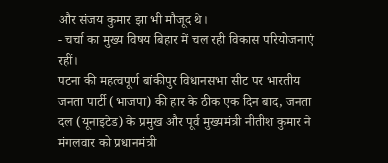और संजय कुमार झा भी मौजूद थे।
- चर्चा का मुख्य विषय बिहार में चल रही विकास परियोजनाएं रहीं।
पटना की महत्वपूर्ण बांकीपुर विधानसभा सीट पर भारतीय जनता पार्टी (भाजपा) की हार के ठीक एक दिन बाद, जनता दल (यूनाइटेड) के प्रमुख और पूर्व मुख्यमंत्री नीतीश कुमार ने मंगलवार को प्रधानमंत्री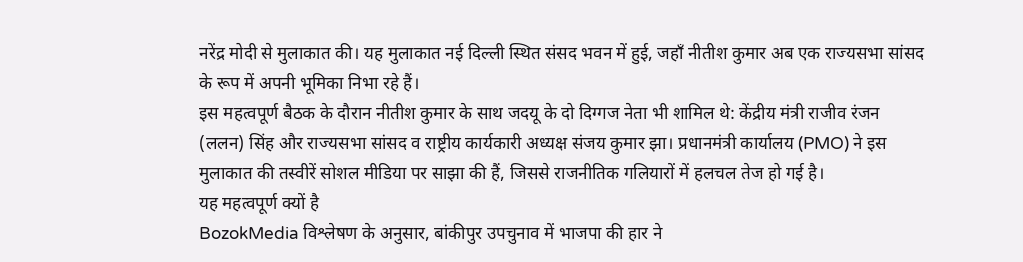नरेंद्र मोदी से मुलाकात की। यह मुलाकात नई दिल्ली स्थित संसद भवन में हुई, जहाँ नीतीश कुमार अब एक राज्यसभा सांसद के रूप में अपनी भूमिका निभा रहे हैं।
इस महत्वपूर्ण बैठक के दौरान नीतीश कुमार के साथ जदयू के दो दिग्गज नेता भी शामिल थे: केंद्रीय मंत्री राजीव रंजन (ललन) सिंह और राज्यसभा सांसद व राष्ट्रीय कार्यकारी अध्यक्ष संजय कुमार झा। प्रधानमंत्री कार्यालय (PMO) ने इस मुलाकात की तस्वीरें सोशल मीडिया पर साझा की हैं, जिससे राजनीतिक गलियारों में हलचल तेज हो गई है।
यह महत्वपूर्ण क्यों है
BozokMedia विश्लेषण के अनुसार, बांकीपुर उपचुनाव में भाजपा की हार ने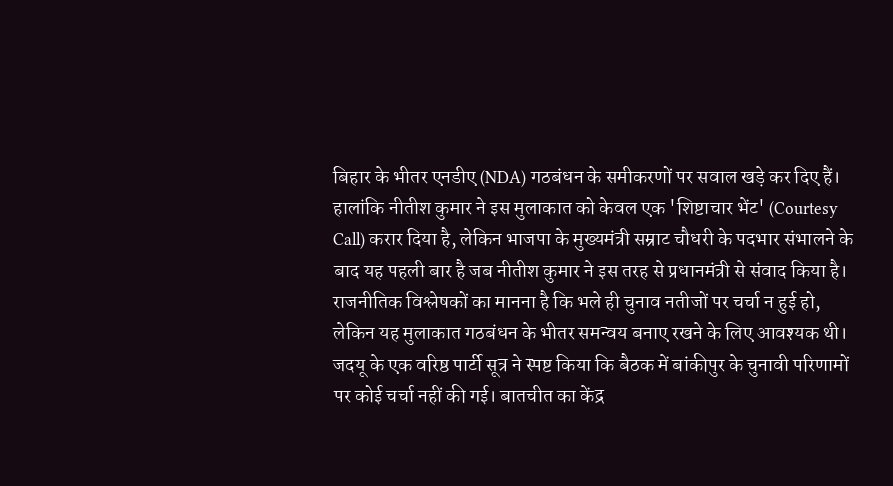बिहार के भीतर एनडीए (NDA) गठबंधन के समीकरणों पर सवाल खड़े कर दिए हैं। हालांकि नीतीश कुमार ने इस मुलाकात को केवल एक 'शिष्टाचार भेंट' (Courtesy Call) करार दिया है, लेकिन भाजपा के मुख्यमंत्री सम्राट चौधरी के पदभार संभालने के बाद यह पहली बार है जब नीतीश कुमार ने इस तरह से प्रधानमंत्री से संवाद किया है।
राजनीतिक विश्लेषकों का मानना है कि भले ही चुनाव नतीजों पर चर्चा न हुई हो, लेकिन यह मुलाकात गठबंधन के भीतर समन्वय बनाए रखने के लिए आवश्यक थी।
जदयू के एक वरिष्ठ पार्टी सूत्र ने स्पष्ट किया कि बैठक में बांकीपुर के चुनावी परिणामों पर कोई चर्चा नहीं की गई। बातचीत का केंद्र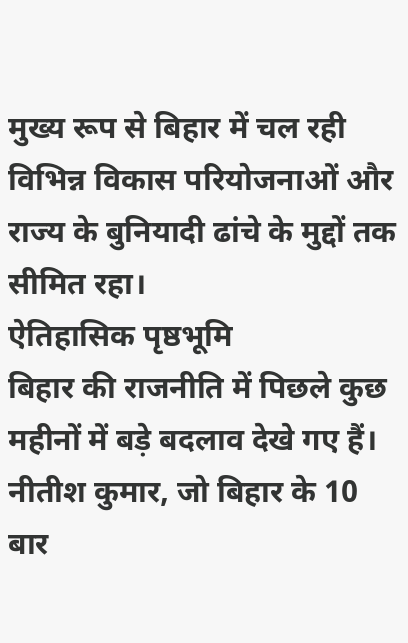मुख्य रूप से बिहार में चल रही विभिन्न विकास परियोजनाओं और राज्य के बुनियादी ढांचे के मुद्दों तक सीमित रहा।
ऐतिहासिक पृष्ठभूमि
बिहार की राजनीति में पिछले कुछ महीनों में बड़े बदलाव देखे गए हैं। नीतीश कुमार, जो बिहार के 10 बार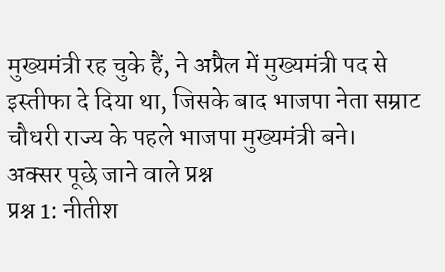मुख्यमंत्री रह चुके हैं, ने अप्रैल में मुख्यमंत्री पद से इस्तीफा दे दिया था, जिसके बाद भाजपा नेता सम्राट चौधरी राज्य के पहले भाजपा मुख्यमंत्री बने।
अक्सर पूछे जाने वाले प्रश्न
प्रश्न 1: नीतीश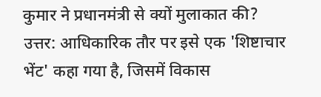कुमार ने प्रधानमंत्री से क्यों मुलाकात की?
उत्तर: आधिकारिक तौर पर इसे एक 'शिष्टाचार भेंट' कहा गया है, जिसमें विकास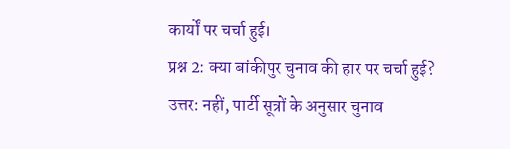कार्यों पर चर्चा हुई।
प्रश्न 2: क्या बांकीपुर चुनाव की हार पर चर्चा हुई?
उत्तर: नहीं, पार्टी सूत्रों के अनुसार चुनाव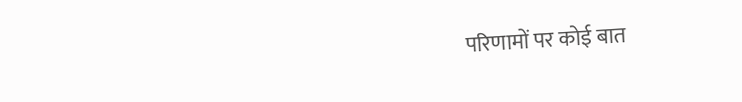परिणामों पर कोई बात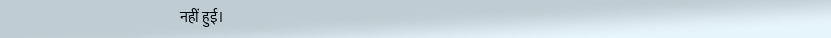नहीं हुई।